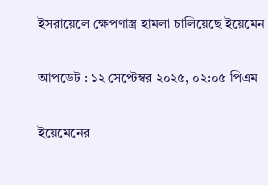ইসরায়েলে ক্ষেপণাস্ত্র হামলা চালিয়েছে ইয়েমেন

আপডেট : ১২ সেপ্টেম্বর ২০২৫, ০২:০৫ পিএম

ইয়েমেনের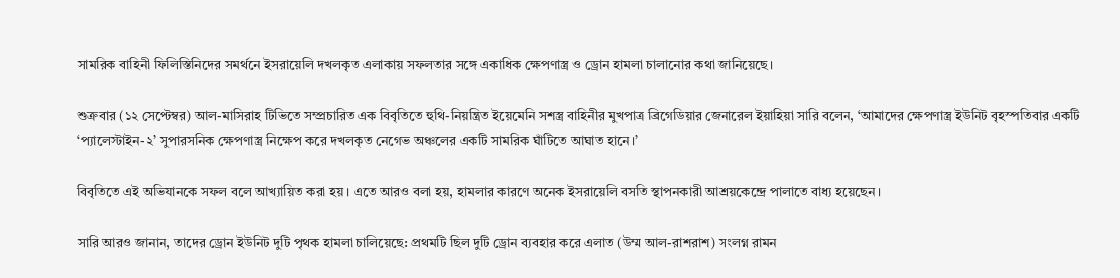সামরিক বাহিনী ফিলিস্তিনিদের সমর্থনে ইসরায়েলি দখলকৃত এলাকায় সফলতার সঙ্গে একাধিক ক্ষেপণাস্ত্র ও ড্রোন হামলা চালানোর কথা জানিয়েছে।

শুক্রবার (১২ সেপ্টেম্বর) আল-মাসিরাহ টিভিতে সম্প্রচারিত এক বিবৃতিতে হুথি-নিয়ন্ত্রিত ইয়েমেনি সশস্ত্র বাহিনীর মুখপাত্র ব্রিগেডিয়ার জেনারেল ইয়াহিয়া সারি বলেন, ‘আমাদের ক্ষেপণাস্ত্র ইউনিট বৃহস্পতিবার একটি ‘প্যালেস্টাইন-২’ সুপারসনিক ক্ষেপণাস্ত্র নিক্ষেপ করে দখলকৃত নেগেভ অঞ্চলের একটি সামরিক ঘাঁটিতে আঘাত হানে।’

বিবৃতিতে এই অভিযানকে সফল বলে আখ্যায়িত করা হয়। এতে আরও বলা হয়, হামলার কারণে অনেক ইসরায়েলি বসতি স্থাপনকারী আশ্রয়কেন্দ্রে পালাতে বাধ্য হয়েছেন।

সারি আরও জানান, তাদের ড্রোন ইউনিট দুটি পৃথক হামলা চালিয়েছে: প্রথমটি ছিল দুটি ড্রোন ব্যবহার করে এলাত (উম্ম আল-রাশরাশ) সংলগ্ন রামন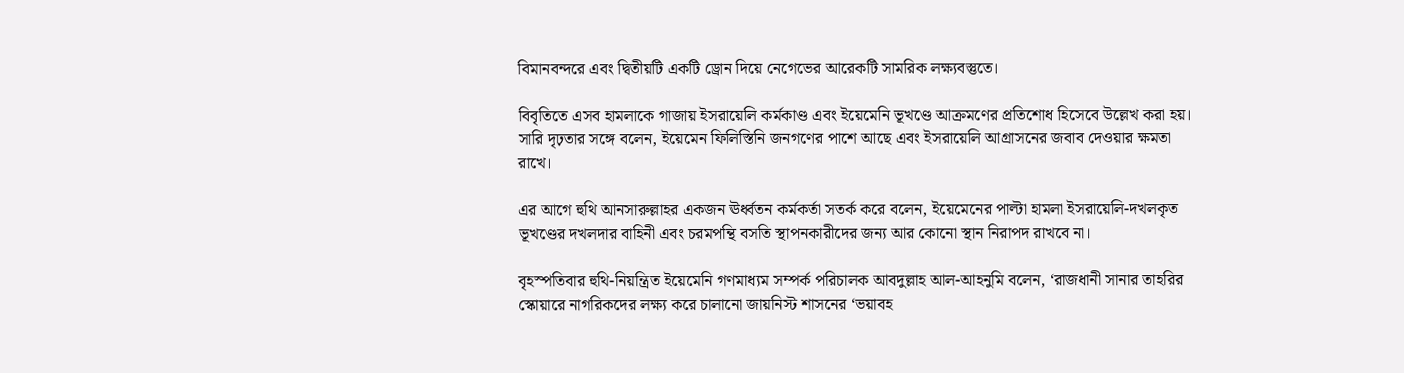বিমানবন্দরে এবং দ্বিতীয়টি একটি ড্রোন দিয়ে নেগেভের আরেকটি সামরিক লক্ষ্যবস্তুতে।

বিবৃতিতে এসব হামলাকে গাজায় ইসরায়েলি কর্মকাণ্ড এবং ইয়েমেনি ভূখণ্ডে আক্রমণের প্রতিশোধ হিসেবে উল্লেখ করা হয়। সারি দৃঢ়তার সঙ্গে বলেন, ইয়েমেন ফিলিস্তিনি জনগণের পাশে আছে এবং ইসরায়েলি আগ্রাসনের জবাব দেওয়ার ক্ষমতা রাখে।

এর আগে হুথি আনসারুল্লাহর একজন ঊর্ধ্বতন কর্মকর্তা সতর্ক করে বলেন, ইয়েমেনের পাল্টা হামলা ইসরায়েলি-দখলকৃত ভূখণ্ডের দখলদার বাহিনী এবং চরমপন্থি বসতি স্থাপনকারীদের জন্য আর কোনো স্থান নিরাপদ রাখবে না।

বৃহস্পতিবার হুথি-নিয়ন্ত্রিত ইয়েমেনি গণমাধ্যম সম্পর্ক পরিচালক আবদুল্লাহ আল-আহনুমি বলেন, ‘রাজধানী সানার তাহরির স্কোয়ারে নাগরিকদের লক্ষ্য করে চালানো জায়নিস্ট শাসনের ‘ভয়াবহ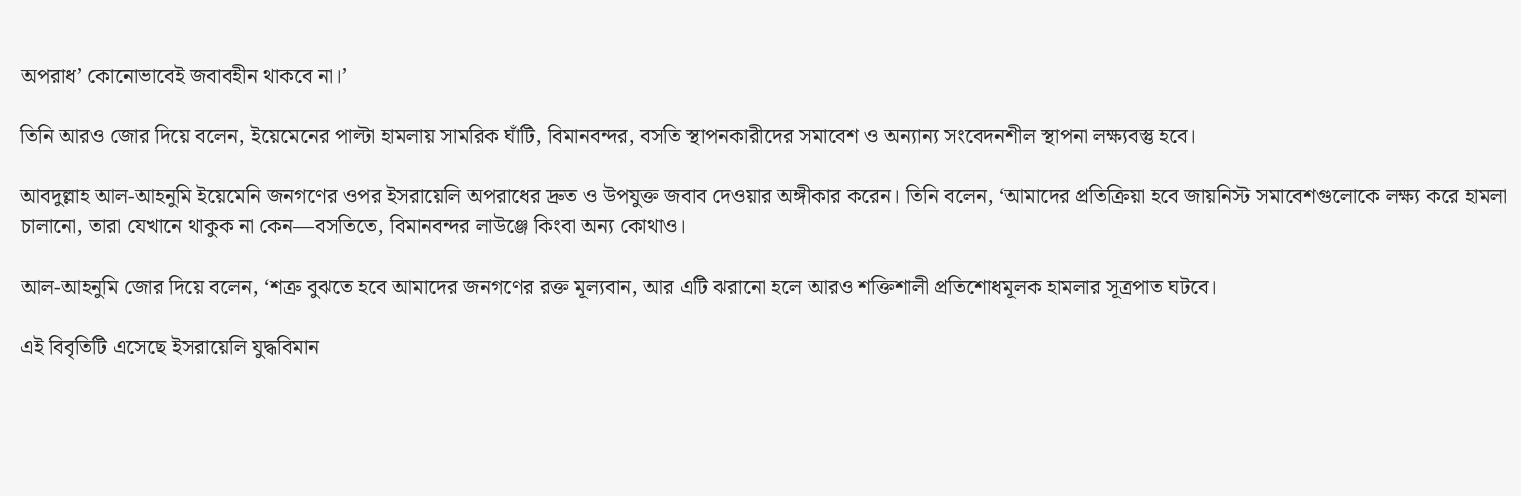অপরাধ’ কোনোভাবেই জবাবহীন থাকবে না।’

তিনি আরও জোর দিয়ে বলেন, ইয়েমেনের পাল্টা হামলায় সামরিক ঘাঁটি, বিমানবন্দর, বসতি স্থাপনকারীদের সমাবেশ ও অন্যান্য সংবেদনশীল স্থাপনা লক্ষ্যবস্তু হবে।

আবদুল্লাহ আল-আহনুমি ইয়েমেনি জনগণের ওপর ইসরায়েলি অপরাধের দ্রুত ও উপযুক্ত জবাব দেওয়ার অঙ্গীকার করেন। তিনি বলেন, ‘আমাদের প্রতিক্রিয়া হবে জায়নিস্ট সমাবেশগুলোকে লক্ষ্য করে হামলা চালানো, তারা যেখানে থাকুক না কেন—বসতিতে, বিমানবন্দর লাউঞ্জে কিংবা অন্য কোথাও।

আল-আহনুমি জোর দিয়ে বলেন, ‘শত্রু বুঝতে হবে আমাদের জনগণের রক্ত মূল্যবান, আর এটি ঝরানো হলে আরও শক্তিশালী প্রতিশোধমূলক হামলার সূত্রপাত ঘটবে।

এই বিবৃতিটি এসেছে ইসরায়েলি যুদ্ধবিমান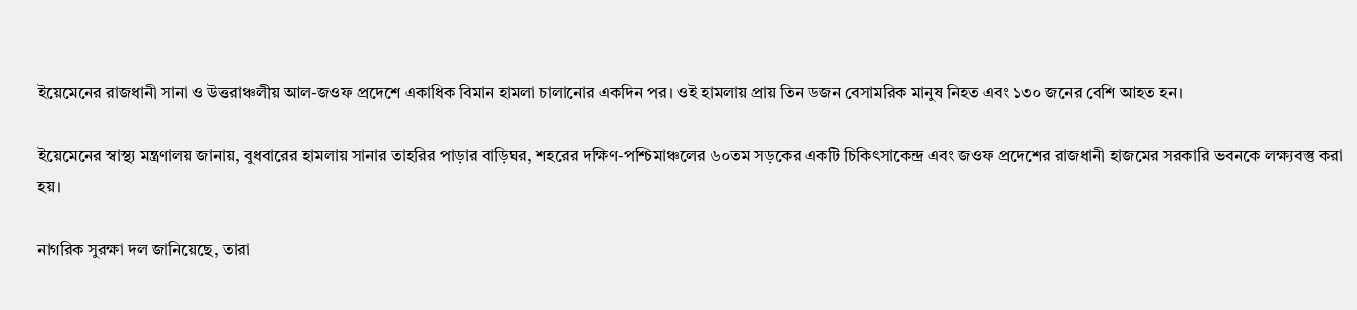ইয়েমেনের রাজধানী সানা ও উত্তরাঞ্চলীয় আল-জওফ প্রদেশে একাধিক বিমান হামলা চালানোর একদিন পর। ওই হামলায় প্রায় তিন ডজন বেসামরিক মানুষ নিহত এবং ১৩০ জনের বেশি আহত হন।

ইয়েমেনের স্বাস্থ্য মন্ত্রণালয় জানায়, বুধবারের হামলায় সানার তাহরির পাড়ার বাড়িঘর, শহরের দক্ষিণ-পশ্চিমাঞ্চলের ৬০তম সড়কের একটি চিকিৎসাকেন্দ্র এবং জওফ প্রদেশের রাজধানী হাজমের সরকারি ভবনকে লক্ষ্যবস্তু করা হয়।

নাগরিক সুরক্ষা দল জানিয়েছে, তারা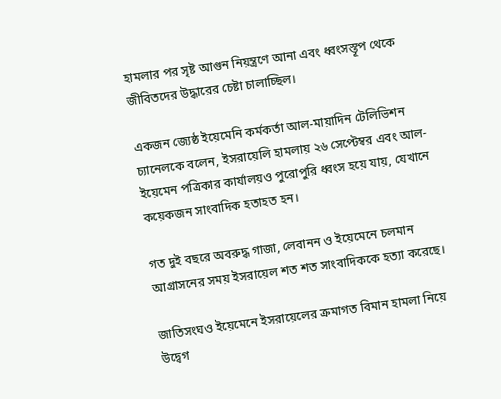হামলার পর সৃষ্ট আগুন নিয়ন্ত্রণে আনা এবং ধ্বংসস্তূপ থেকে জীবিতদের উদ্ধারের চেষ্টা চালাচ্ছিল।

একজন জ্যেষ্ঠ ইয়েমেনি কর্মকর্তা আল-মায়াদিন টেলিভিশন চ্যানেলকে বলেন, ইসরায়েলি হামলায় ২৬ সেপ্টেম্বর এবং আল-ইয়েমেন পত্রিকার কার্যালয়ও পুরোপুরি ধ্বংস হয়ে যায়, যেখানে কয়েকজন সাংবাদিক হতাহত হন।

গত দুই বছরে অবরুদ্ধ গাজা, লেবানন ও ইয়েমেনে চলমান আগ্রাসনের সময় ইসরায়েল শত শত সাংবাদিককে হত্যা করেছে।

জাতিসংঘও ইয়েমেনে ইসরায়েলের ক্রমাগত বিমান হামলা নিয়ে উদ্বেগ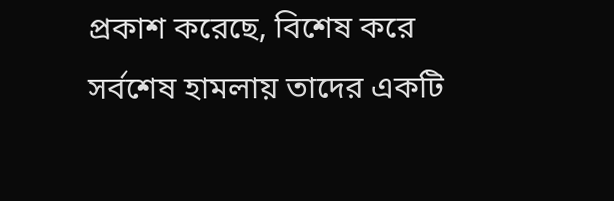প্রকাশ করেছে, বিশেষ করে সর্বশেষ হামলায় তাদের একটি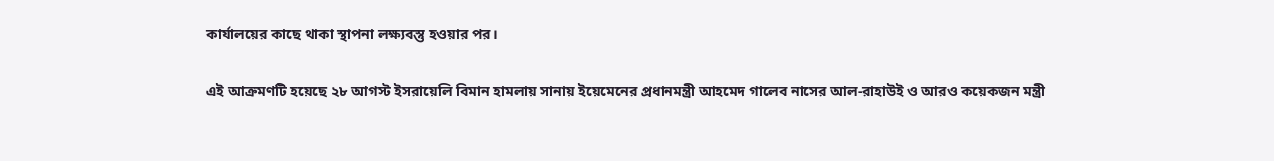কার্যালয়ের কাছে থাকা স্থাপনা লক্ষ্যবস্তু হওয়ার পর।

এই আক্রমণটি হয়েছে ২৮ আগস্ট ইসরায়েলি বিমান হামলায় সানায় ইয়েমেনের প্রধানমন্ত্রী আহমেদ গালেব নাসের আল-রাহাউই ও আরও কয়েকজন মন্ত্রী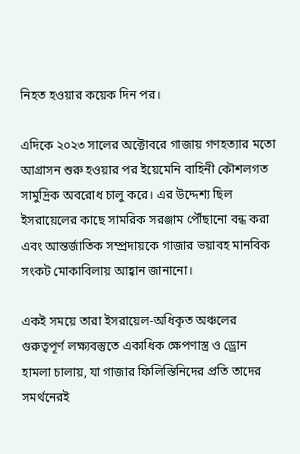নিহত হওয়ার কয়েক দিন পর।

এদিকে ২০২৩ সালের অক্টোবরে গাজায় গণহত্যার মতো আগ্রাসন শুরু হওয়ার পর ইয়েমেনি বাহিনী কৌশলগত সামুদ্রিক অবরোধ চালু করে। এর উদ্দেশ্য ছিল ইসরায়েলের কাছে সামরিক সরঞ্জাম পৌঁছানো বন্ধ করা এবং আন্তর্জাতিক সম্প্রদায়কে গাজার ভয়াবহ মানবিক সংকট মোকাবিলায় আহ্বান জানানো।

একই সময়ে তারা ইসরায়েল-অধিকৃত অঞ্চলের গুরুত্বপূর্ণ লক্ষ্যবস্তুতে একাধিক ক্ষেপণাস্ত্র ও ড্রোন হামলা চালায়, যা গাজার ফিলিস্তিনিদের প্রতি তাদের সমর্থনেরই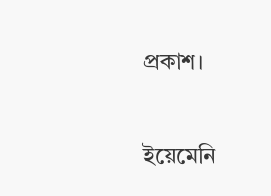প্রকাশ।

ইয়েমেনি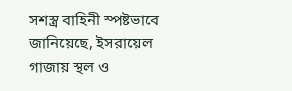সশস্ত্র বাহিনী স্পষ্টভাবে জানিয়েছে, ইসরায়েল গাজায় স্থল ও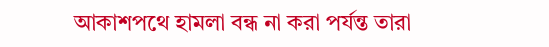আকাশপথে হামলা বন্ধ না করা পর্যন্ত তারা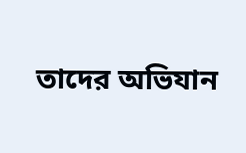তাদের অভিযান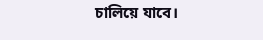চালিয়ে যাবে।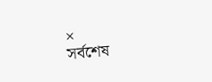×
সর্বশেষ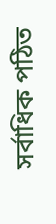সর্বাধিক পঠিত